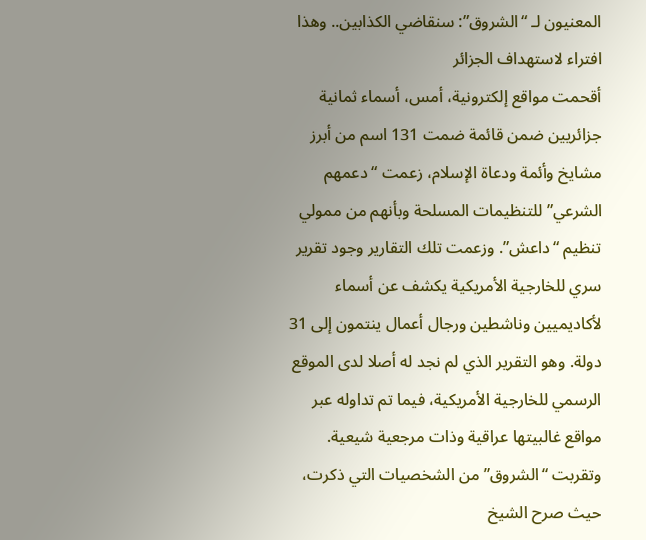المعنيون لـ “الشروق”: سنقاضي الكذابين.. وهذا افتراء لاستهداف الجزائر
أقحمت مواقع إلكترونية، أمس، أسماء ثمانية جزائريين ضمن قائمة ضمت 131 اسم من أبرز مشايخ وأئمة ودعاة الإسلام، زعمت “دعمهم الشرعي” للتنظيمات المسلحة وبأنهم من ممولي تنظيم “داعش”. وزعمت تلك التقارير وجود تقرير سري للخارجية الأمريكية يكشف عن أسماء لأكاديميين وناشطين ورجال أعمال ينتمون إلى 31 دولة. وهو التقرير الذي لم نجد له أصلا لدى الموقع الرسمي للخارجية الأمريكية، فيما تم تداوله عبر مواقع غالبيتها عراقية وذات مرجعية شيعية.
وتقربت “الشروق” من الشخصيات التي ذكرت، حيث صرح الشيخ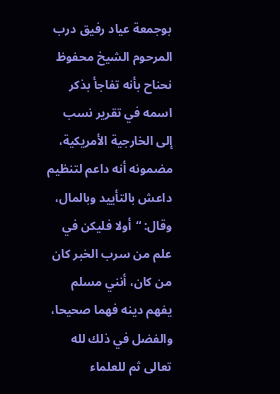بوجمعة عياد رفيق درب المرحوم الشيخ محفوظ نحناح بأنه تفاجأ بذكر اسمه في تقرير نسب إلى الخارجية الأمريكية، مضمونه أنه داعم لتنظيم داعش بالتأييد وبالمال، وقال: “أولا فليكن في علم من سرب الخبر كان من كان، أنني مسلم يفهم دينه فهما صحيحا، والفضل في ذلك لله تعالى ثم للعلماء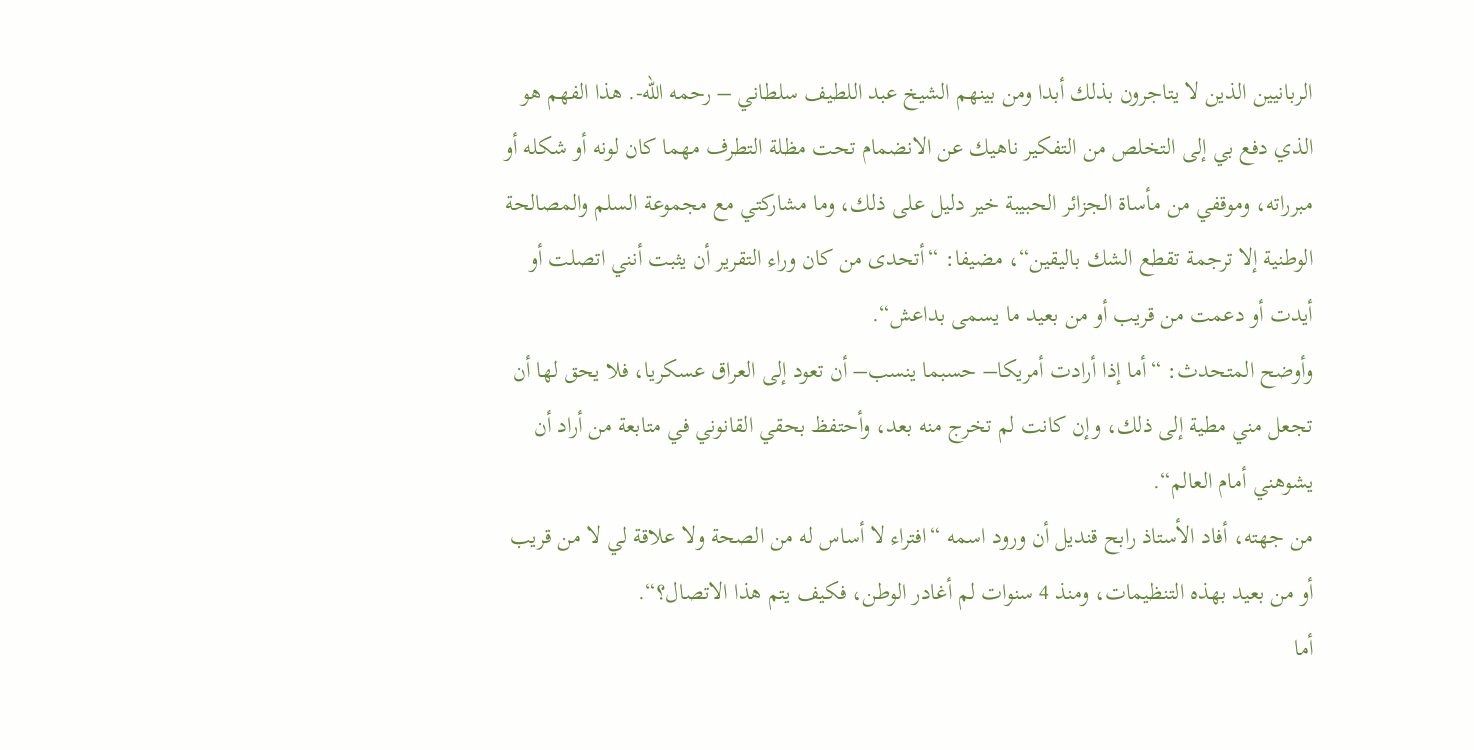الربانيين الذين لا يتاجرون بذلك أبدا ومن بينهم الشيخ عبد اللطيف سلطاني – رحمه الله-. هذا الفهم هو الذي دفع بي إلى التخلص من التفكير ناهيك عن الانضمام تحت مظلة التطرف مهما كان لونه أو شكله أو مبرراته، وموقفي من مأساة الجزائر الحبيبة خير دليل على ذلك، وما مشاركتي مع مجموعة السلم والمصالحة الوطنية إلا ترجمة تقطع الشك باليقين“، مضيفا: “أتحدى من كان وراء التقرير أن يثبت أنني اتصلت أو أيدت أو دعمت من قريب أو من بعيد ما يسمى بداعش“.
وأوضح المتحدث: “أما إذا أرادت أمريكا– حسبما ينسب– أن تعود إلى العراق عسكريا، فلا يحق لها أن تجعل مني مطية إلى ذلك، وإن كانت لم تخرج منه بعد، وأحتفظ بحقي القانوني في متابعة من أراد أن يشوهني أمام العالم“.
من جهته، أفاد الأستاذ رابح قنديل أن ورود اسمه “افتراء لا أساس له من الصحة ولا علاقة لي لا من قريب أو من بعيد بهذه التنظيمات، ومنذ 4 سنوات لم أغادر الوطن، فكيف يتم هذا الاتصال؟“.
أما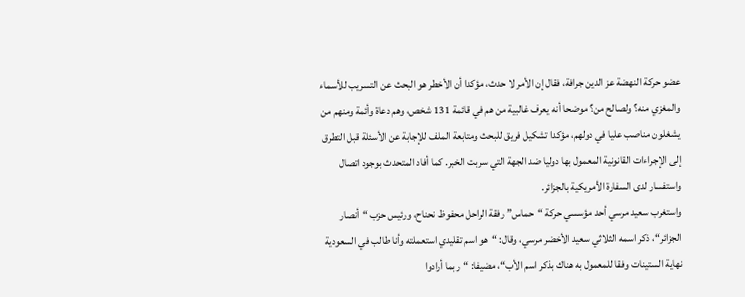عضو حركة النهضة عز الدين جرافة، فقال إن الأمر لا حدث، مؤكدا أن الأخطر هو البحث عن التسريب للأسماء والمغزي منه؟ ولصالح من؟ موضحا أنه يعرف غالبية من هم في قائمة 131 شخص، وهم دعاة وأئمة ومنهم من يشغلون مناصب عليا في دولهم، مؤكدا تشكيل فريق للبحث ومتابعة الملف للإجابة عن الأسئلة قبل التطرق إلى الإجراءات القانونية المعمول بها دوليا ضد الجهة التي سربت الخبر. كما أفاد المتحدث بوجود اتصال واستفسار لدى السفارة الأمريكية بالجزائر.
واستغرب سعيد مرسي أحد مؤسسي حركة “حماس” رفقة الراحل محفوظ نحناح، ورئيس حزب “أنصار الجزائر“، ذكر اسمه الثلاثي سعيد الأخضر مرسي، وقال: “هو اسم تقليدي استعملته وأنا طالب في السعودية نهاية الستينات وفقا للمعمول به هناك بذكر اسم الأب“، مضيفا: “ربما أرادوا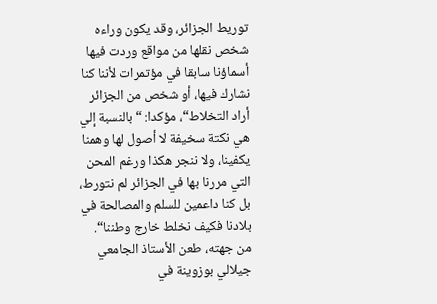توريط الجزائر، وقد يكون وراءه شخص نقلها من مواقع وردت فيها أسماؤنا سابقا في مؤتمرات لأننا كنا نشارك فيها، أو شخص من الجزائر أراد التخلاط“، مؤكدا: “بالنسبة إلي هي نكتة سخيفة لا أصول لها وهمنا يكفينا، ولا ننجر هكذا ورغم المحن التي مررنا بها في الجزائر لم نتورط، بل كنا داعمين للسلم والمصالحة في بلادنا فكيف نخلط خارج وطننا“.
من جهته، طعن الأستاذ الجامعي جيلالي بوزوينة في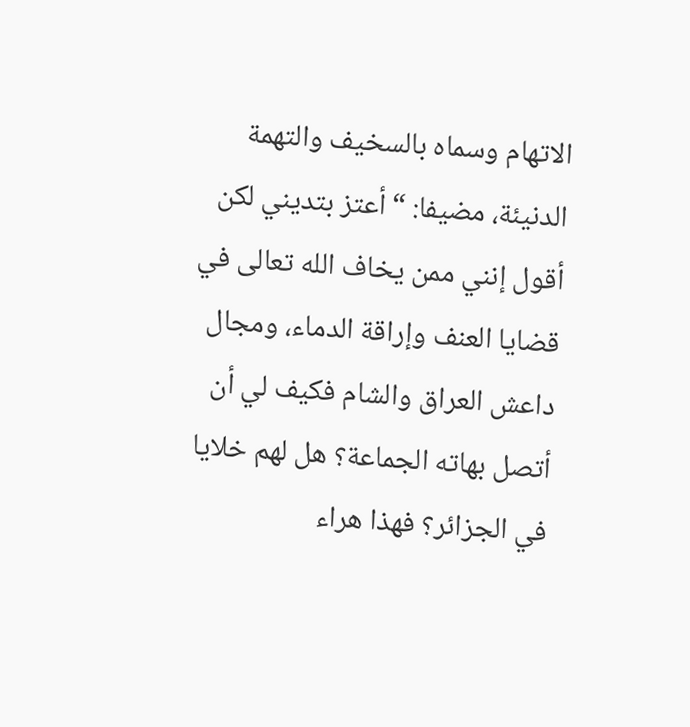الاتهام وسماه بالسخيف والتهمة الدنيئة، مضيفا: “أعتز بتديني لكن أقول إنني ممن يخاف الله تعالى في قضايا العنف وإراقة الدماء، ومجال داعش العراق والشام فكيف لي أن أتصل بهاته الجماعة؟ هل لهم خلايا في الجزائر؟ فهذا هراء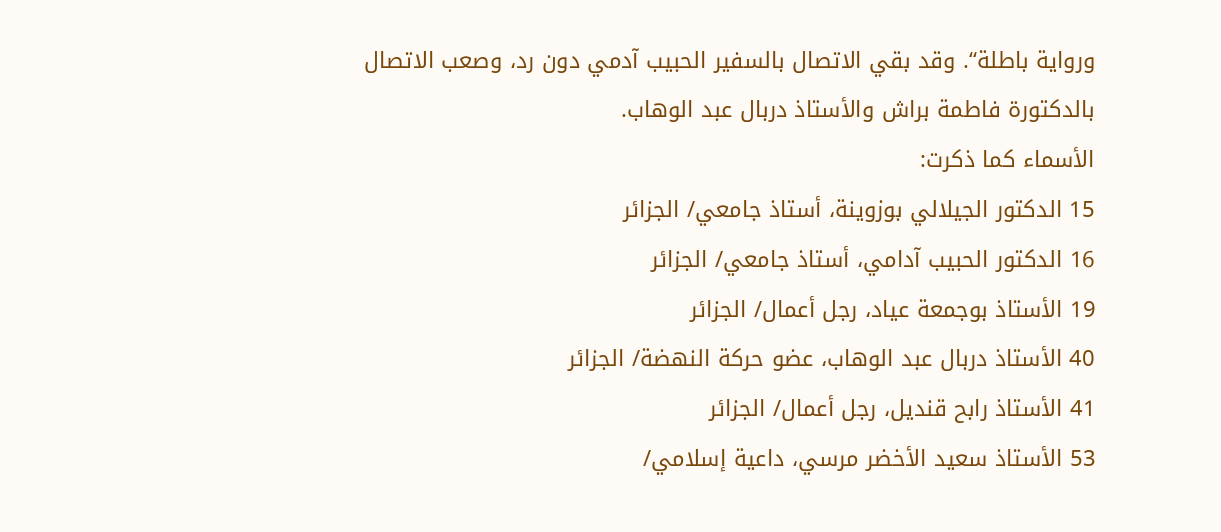ورواية باطلة“. وقد بقي الاتصال بالسفير الحبيب آدمي دون رد، وصعب الاتصال بالدكتورة فاطمة براش والأستاذ دربال عبد الوهاب.
الأسماء كما ذكرت:
15 الدكتور الجيلالي بوزوينة، أستاذ جامعي/ الجزائر
16 الدكتور الحبيب آدامي، أستاذ جامعي/ الجزائر
19 الأستاذ بوجمعة عياد، رجل أعمال/ الجزائر
40 الأستاذ دربال عبد الوهاب، عضو حركة النهضة/ الجزائر
41 الأستاذ رابح قنديل، رجل أعمال/ الجزائر
53 الأستاذ سعيد الأخضر مرسي، داعية إسلامي/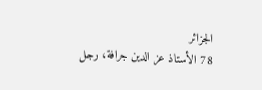الجزائر
78 الأستاذ عز الدين جرافة، رجل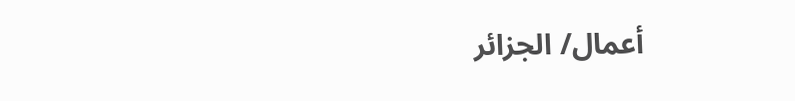أعمال/ الجزائر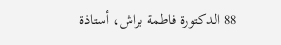88 الدكتورة فاطمة براش، أستاذة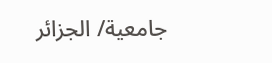جامعية/ الجزائر